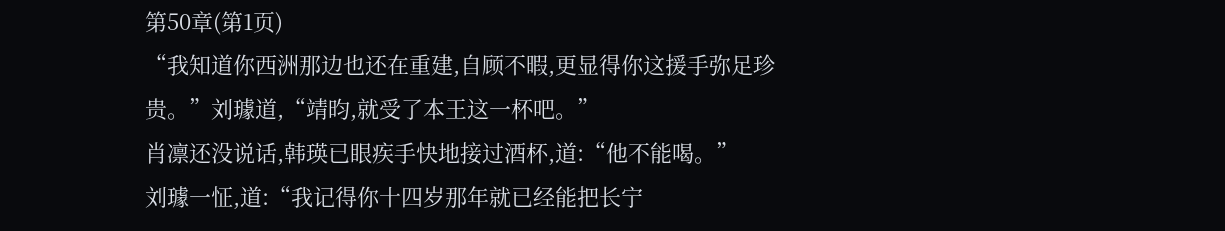第50章(第1页)
“我知道你西洲那边也还在重建,自顾不暇,更显得你这援手弥足珍贵。”刘璩道,“靖昀,就受了本王这一杯吧。”
肖凛还没说话,韩瑛已眼疾手快地接过酒杯,道:“他不能喝。”
刘璩一怔,道:“我记得你十四岁那年就已经能把长宁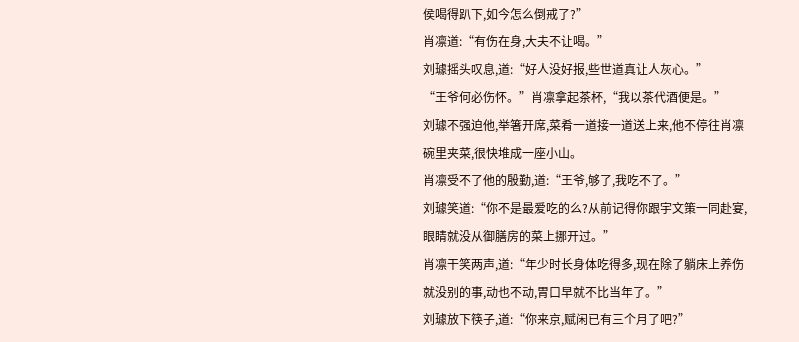侯喝得趴下,如今怎么倒戒了?”
肖凛道:“有伤在身,大夫不让喝。”
刘璩摇头叹息,道:“好人没好报,些世道真让人灰心。”
“王爷何必伤怀。”肖凛拿起茶杯,“我以茶代酒便是。”
刘璩不强迫他,举箸开席,菜肴一道接一道送上来,他不停往肖凛碗里夹菜,很快堆成一座小山。
肖凛受不了他的殷勤,道:“王爷,够了,我吃不了。”
刘璩笑道:“你不是最爱吃的么?从前记得你跟宇文策一同赴宴,眼睛就没从御膳房的菜上挪开过。”
肖凛干笑两声,道:“年少时长身体吃得多,现在除了躺床上养伤就没别的事,动也不动,胃口早就不比当年了。”
刘璩放下筷子,道:“你来京,赋闲已有三个月了吧?”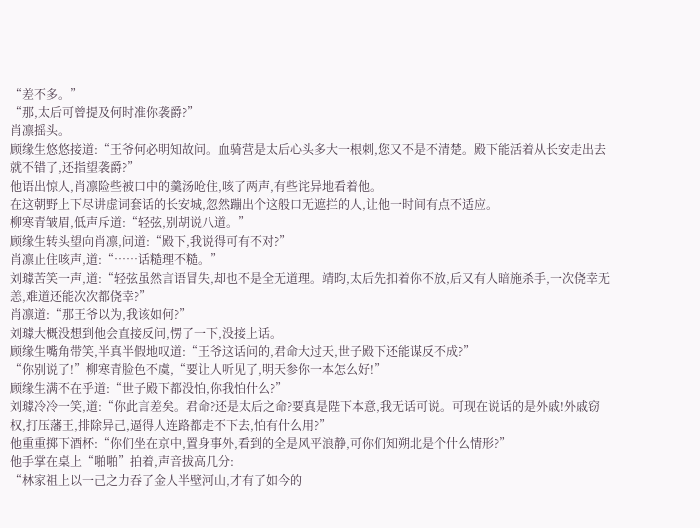“差不多。”
“那,太后可曾提及何时准你袭爵?”
肖凛摇头。
顾缘生悠悠接道:“王爷何必明知故问。血骑营是太后心头多大一根刺,您又不是不清楚。殿下能活着从长安走出去就不错了,还指望袭爵?”
他语出惊人,肖凛险些被口中的羹汤呛住,咳了两声,有些诧异地看着他。
在这朝野上下尽讲虚词套话的长安城,忽然蹦出个这般口无遮拦的人,让他一时间有点不适应。
柳寒青皱眉,低声斥道:“轻弦,别胡说八道。”
顾缘生转头望向肖凛,问道:“殿下,我说得可有不对?”
肖凛止住咳声,道:“……话糙理不糙。”
刘璩苦笑一声,道:“轻弦虽然言语冒失,却也不是全无道理。靖昀,太后先扣着你不放,后又有人暗施杀手,一次侥幸无恙,难道还能次次都侥幸?”
肖凛道:“那王爷以为,我该如何?”
刘璩大概没想到他会直接反问,愣了一下,没接上话。
顾缘生嘴角带笑,半真半假地叹道:“王爷这话问的,君命大过天,世子殿下还能谋反不成?”
“你别说了!”柳寒青脸色不虞,“要让人听见了,明天参你一本怎么好!”
顾缘生满不在乎道:“世子殿下都没怕,你我怕什么?”
刘璩冷冷一笑,道:“你此言差矣。君命?还是太后之命?要真是陛下本意,我无话可说。可现在说话的是外戚!外戚窃权,打压藩王,排除异己,逼得人连路都走不下去,怕有什么用?”
他重重掷下酒杯:“你们坐在京中,置身事外,看到的全是风平浪静,可你们知朔北是个什么情形?”
他手掌在桌上“啪啪”拍着,声音拔高几分:
“林家祖上以一己之力吞了金人半壁河山,才有了如今的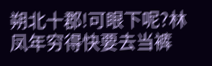朔北十郡!可眼下呢?林凤年穷得快要去当裤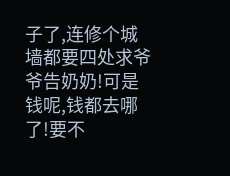子了,连修个城墙都要四处求爷爷告奶奶!可是钱呢,钱都去哪了!要不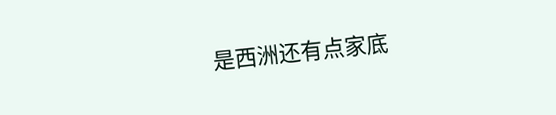是西洲还有点家底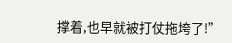撑着,也早就被打仗拖垮了!”